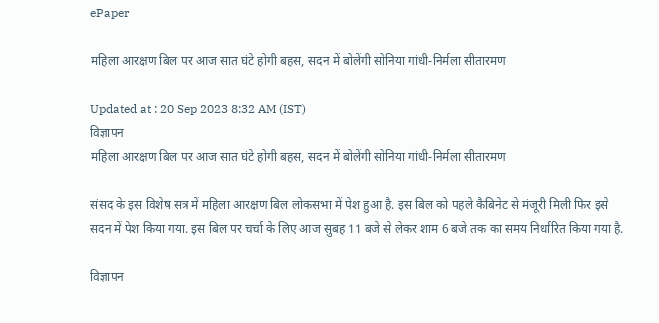ePaper

महिला आरक्षण बिल पर आज सात घंटे होगी बहस, सदन में बोलेंगी सोनिया गांधी-निर्मला सीतारमण

Updated at : 20 Sep 2023 8:32 AM (IST)
विज्ञापन
महिला आरक्षण बिल पर आज सात घंटे होगी बहस, सदन में बोलेंगी सोनिया गांधी-निर्मला सीतारमण

संसद के इस विशेष सत्र में महिला आरक्षण बिल लोकसभा में पेश हुआ है. इस बिल को पहले कैबिनेट से मंजूरी मिली फिर इसे सदन में पेश किया गया. इस बिल पर चर्चा के लिए आज सुबह 11 बजे से लेकर शाम 6 बजे तक का समय निर्धारित किया गया है.

विज्ञापन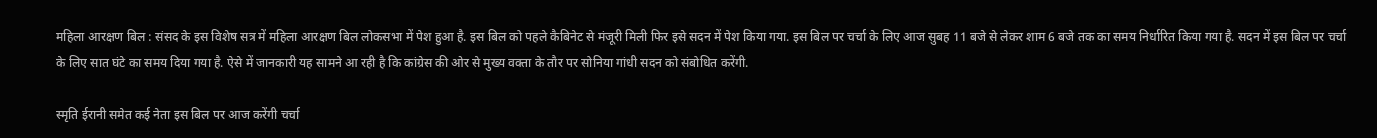महिला आरक्षण बिल : संसद के इस विशेष सत्र में महिला आरक्षण बिल लोकसभा में पेश हुआ है. इस बिल को पहले कैबिनेट से मंजूरी मिली फिर इसे सदन में पेश किया गया. इस बिल पर चर्चा के लिए आज सुबह 11 बजे से लेकर शाम 6 बजे तक का समय निर्धारित किया गया है. सदन में इस बिल पर चर्चा के लिए सात घंटे का समय दिया गया है. ऐसे में जानकारी यह सामने आ रही है कि कांग्रेस की ओर से मुख्य वक्ता के तौर पर सोनिया गांधी सदन को संबोधित करेंगी.

स्मृति ईरानी समेत कई नेता इस बिल पर आज करेंगी चर्चा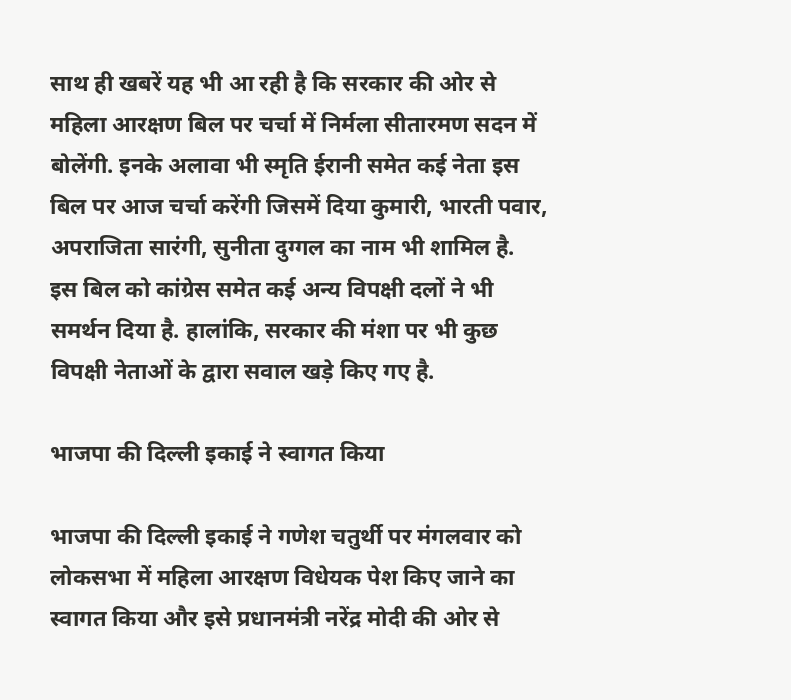साथ ही खबरें यह भी आ रही है कि सरकार की ओर से महिला आरक्षण बिल पर चर्चा में निर्मला सीतारमण सदन में बोलेंगी. इनके अलावा भी स्मृति ईरानी समेत कई नेता इस बिल पर आज चर्चा करेंगी जिसमें दिया कुमारी, भारती पवार, अपराजिता सारंगी, सुनीता दुग्गल का नाम भी शामिल है. इस बिल को कांग्रेस समेत कई अन्य विपक्षी दलों ने भी समर्थन दिया है. हालांकि, सरकार की मंशा पर भी कुछ विपक्षी नेताओं के द्वारा सवाल खड़े किए गए है.

भाजपा की दिल्ली इकाई ने स्वागत किया

भाजपा की दिल्ली इकाई ने गणेश चतुर्थी पर मंगलवार को लोकसभा में महिला आरक्षण विधेयक पेश किए जाने का स्वागत किया और इसे प्रधानमंत्री नरेंद्र मोदी की ओर से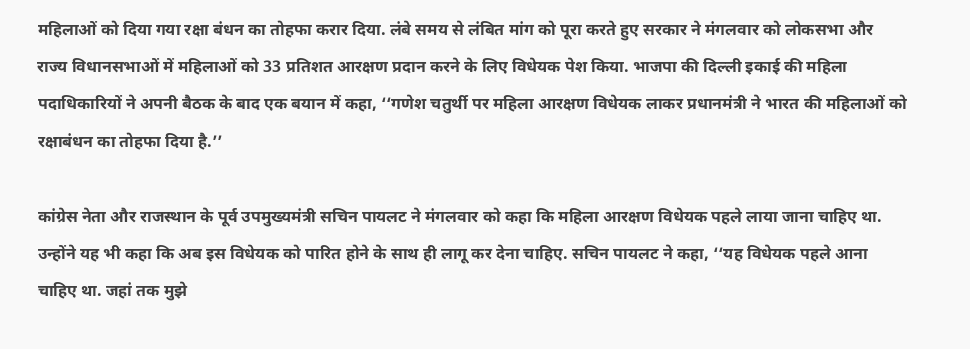महिलाओं को दिया गया रक्षा बंधन का तोहफा करार दिया. लंबे समय से लंबित मांग को पूरा करते हुए सरकार ने मंगलवार को लोकसभा और राज्य विधानसभाओं में महिलाओं को 33 प्रतिशत आरक्षण प्रदान करने के लिए विधेयक पेश किया. भाजपा की दिल्ली इकाई की महिला पदाधिकारियों ने अपनी बैठक के बाद एक बयान में कहा, ‘‘गणेश चतुर्थी पर महिला आरक्षण विधेयक लाकर प्रधानमंत्री ने भारत की महिलाओं को रक्षाबंधन का तोहफा दिया है.’’

कांग्रेस नेता और राजस्थान के पूर्व उपमुख्यमंत्री सचिन पायलट ने मंगलवार को कहा कि महिला आरक्षण विधेयक पहले लाया जाना चाहिए था. उन्होंने यह भी कहा कि अब इस विधेयक को पारित होने के साथ ही लागू कर देना चाहिए. सचिन पायलट ने कहा, ‘‘यह विधेयक पहले आना चाहिए था. जहां तक मुझे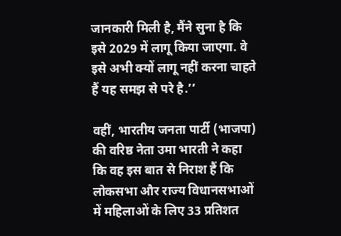जानकारी मिली है, मैंने सुना है कि इसे 2029 में लागू किया जाएगा. वे इसे अभी क्यों लागू नहीं करना चाहते हैं यह समझ से परे है.’’

वहीं, भारतीय जनता पार्टी (भाजपा) की वरिष्ठ नेता उमा भारती ने कहा कि वह इस बात से निराश हैं कि लोकसभा और राज्य विधानसभाओं में महिलाओं के लिए 33 प्रतिशत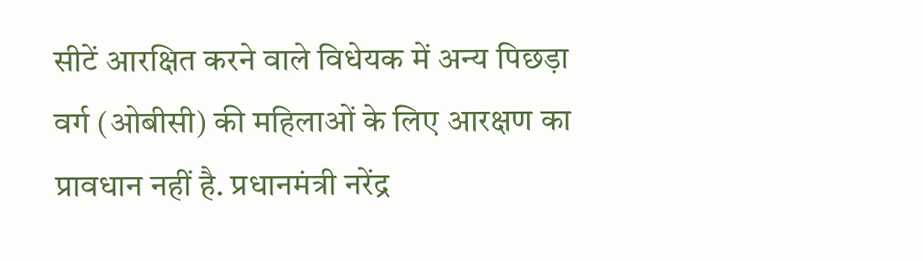सीटें आरक्षित करने वाले विधेयक में अन्य पिछड़ा वर्ग (ओबीसी) की महिलाओं के लिए आरक्षण का प्रावधान नहीं है. प्रधानमंत्री नरेंद्र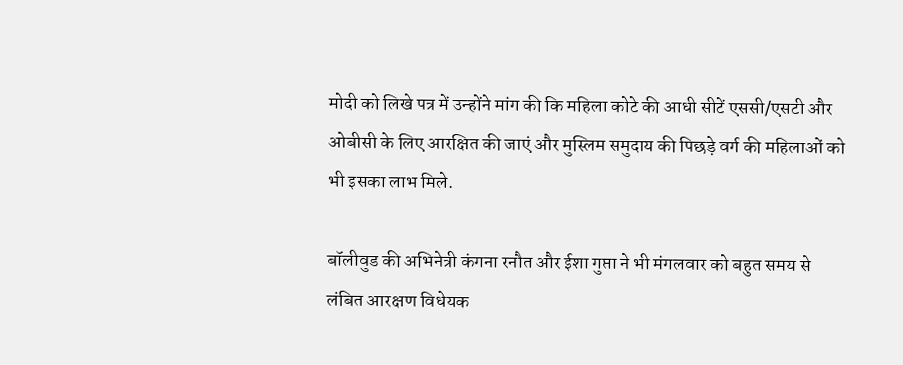मोदी को लिखे पत्र में उन्होंने मांग की कि महिला कोटे की आधी सीटें एससी/एसटी और ओबीसी के लिए आरक्षित की जाएं और मुस्लिम समुदाय की पिछड़े वर्ग की महिलाओं को भी इसका लाभ मिले.

बॉलीवुड की अभिनेत्री कंगना रनौत और ईशा गुप्ता ने भी मंगलवार को बहुत समय से लंबित आरक्षण विधेयक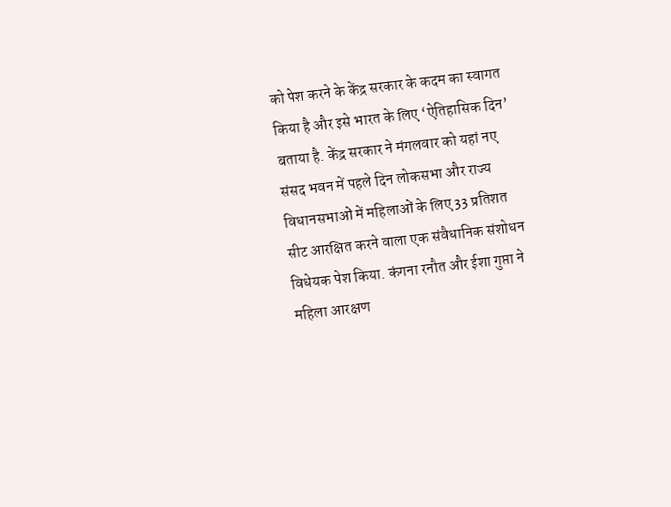को पेश करने के केंद्र सरकार के कदम का स्वागत किया है और इसे भारत के लिए ‘ऐतिहासिक दिन’ बताया है. केंद्र सरकार ने मंगलवार को यहां नए संसद भवन में पहले दिन लोकसभा और राज्य विधानसभाओं में महिलाओं के लिए 33 प्रतिशत सीट आरक्षित करने वाला एक संवैधानिक संशोधन विधेयक पेश किया. कंगना रनौत और ईशा गुप्ता ने महिला आरक्षण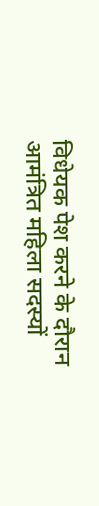विधेयक पेश करने के दौरान आमंत्रित महिला सदस्यों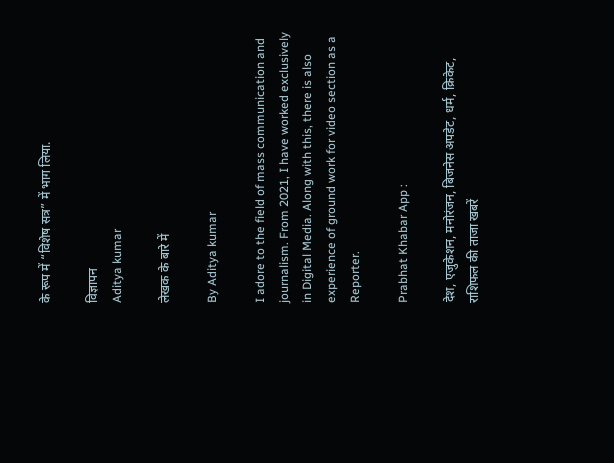के रूप में “विशेष सत्र” में भाग लिया.

विज्ञापन
Aditya kumar

लेखक के बारे में

By Aditya kumar

I adore to the field of mass communication and journalism. From 2021, I have worked exclusively in Digital Media. Along with this, there is also experience of ground work for video section as a Reporter.

Prabhat Khabar App :

देश, एजुकेशन, मनोरंजन, बिजनेस अपडेट, धर्म, क्रिकेट, राशिफल की ताजा खबरें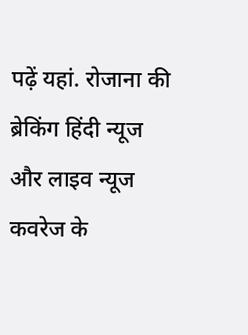पढ़ें यहां. रोजाना की ब्रेकिंग हिंदी न्यूज और लाइव न्यूज कवरेज के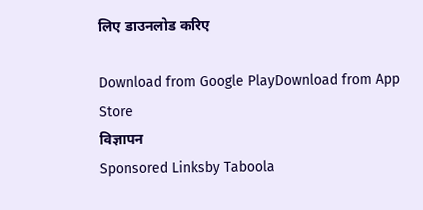लिए डाउनलोड करिए

Download from Google PlayDownload from App Store
विज्ञापन
Sponsored Linksby Taboola